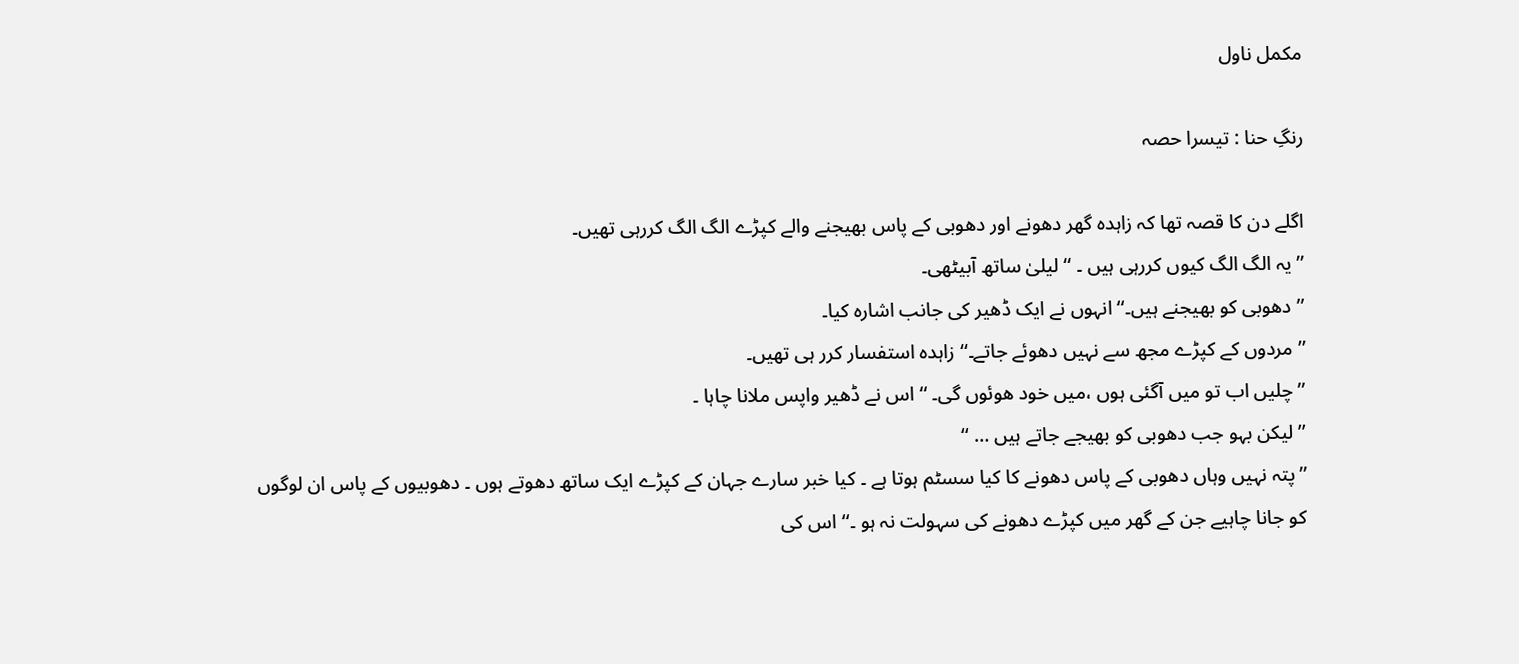مکمل ناول

رنگِ حنا : تیسرا حصہ

اگلے دن کا قصہ تھا کہ زاہدہ گھر دھونے اور دھوبی کے پاس بھیجنے والے کپڑے الگ الگ کررہی تھیں۔
’’ یہ الگ الگ کیوں کررہی ہیں ۔ ‘‘ لیلیٰ ساتھ آبیٹھی۔
’’دھوبی کو بھیجنے ہیں۔‘‘ انہوں نے ایک ڈھیر کی جانب اشارہ کیا۔
’’مردوں کے کپڑے مجھ سے نہیں دھوئے جاتے۔‘‘ زاہدہ استفسار کرر ہی تھیں۔
’’چلیں اب تو میں آگئی ہوں ،میں خود ھوئوں گی۔ ‘‘ اس نے ڈھیر واپس ملانا چاہا ۔
’’ لیکن بہو جب دھوبی کو بھیجے جاتے ہیں … ‘‘
’’پتہ نہیں وہاں دھوبی کے پاس دھونے کا کیا سسٹم ہوتا ہے ۔ کیا خبر سارے جہان کے کپڑے ایک ساتھ دھوتے ہوں ۔ دھوبیوں کے پاس ان لوگوں کو جانا چاہیے جن کے گھر میں کپڑے دھونے کی سہولت نہ ہو ۔‘‘ اس کی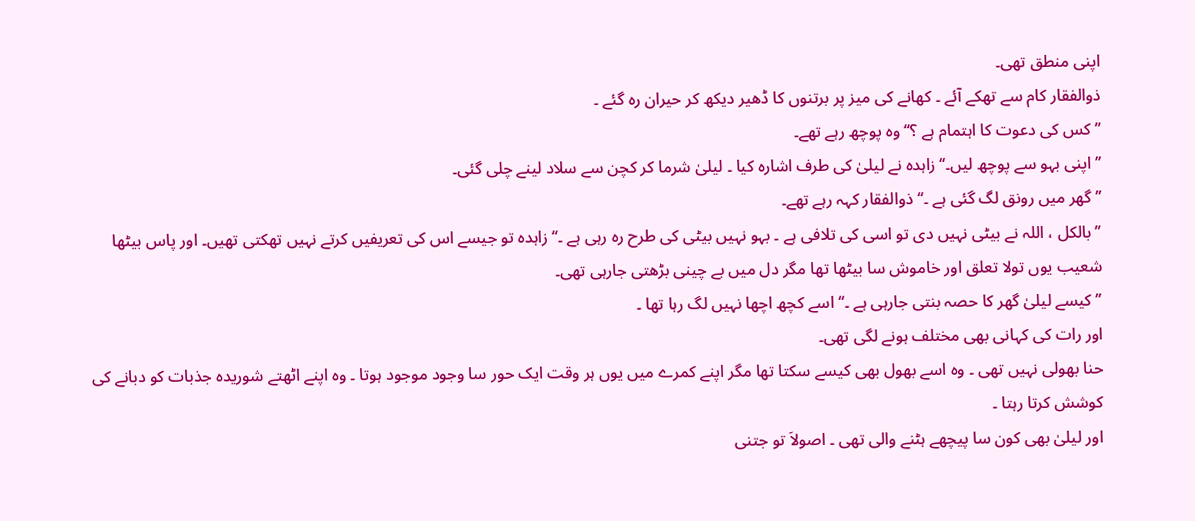اپنی منطق تھی۔
ذوالفقار کام سے تھکے آئے ۔ کھانے کی میز پر برتنوں کا ڈھیر دیکھ کر حیران رہ گئے ۔
’’ کس کی دعوت کا اہتمام ہے ؟‘‘ وہ پوچھ رہے تھے۔
’’اپنی بہو سے پوچھ لیں۔‘‘ زاہدہ نے لیلیٰ کی طرف اشارہ کیا ۔ لیلیٰ شرما کر کچن سے سلاد لینے چلی گئی۔
’’ گھر میں رونق لگ گئی ہے ۔‘‘ ذوالفقار کہہ رہے تھے۔
’’بالکل ، اللہ نے بیٹی نہیں دی تو اسی کی تلافی ہے ۔ بہو نہیں بیٹی کی طرح رہ رہی ہے ۔‘‘ زاہدہ تو جیسے اس کی تعریفیں کرتے نہیں تھکتی تھیں۔ اور پاس بیٹھا شعیب یوں تولا تعلق اور خاموش سا بیٹھا تھا مگر دل میں بے چینی بڑھتی جارہی تھی۔
’’ کیسے لیلیٰ گھر کا حصہ بنتی جارہی ہے ۔‘‘ اسے کچھ اچھا نہیں لگ رہا تھا ۔
اور رات کی کہانی بھی مختلف ہونے لگی تھی۔
حنا بھولی نہیں تھی ۔ وہ اسے بھول بھی کیسے سکتا تھا مگر اپنے کمرے میں یوں ہر وقت ایک حور سا وجود موجود ہوتا ۔ وہ اپنے اٹھتے شوریدہ جذبات کو دبانے کی کوشش کرتا رہتا ۔
اور لیلیٰ بھی کون سا پیچھے ہٹنے والی تھی ۔ اصولاَ تو جتنی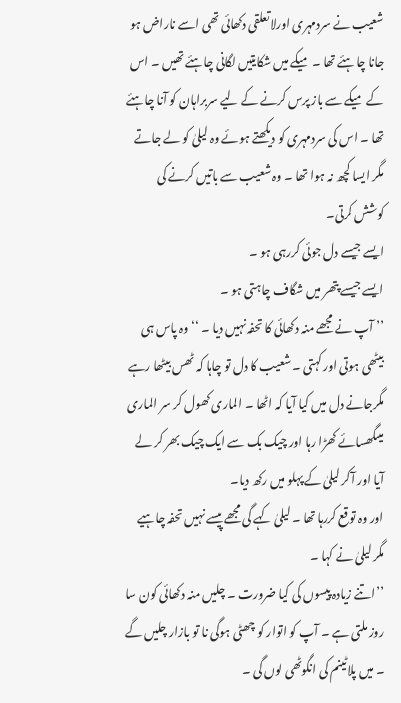شعیب نے سردمہری اورلاتعلقی دکھائی تھی اسے ناراض ہو جانا چاہئے تھا ۔ میکے میں شکایتیں لگانی چاہئے تھیں ۔ اس کے میکے سے باز پرس کرنے کے لیے سربراہان کو آنا چاہئے تھا ۔ اس کی سردمہری کو دیکھتے ہوئے وہ لیلیٰ کو لے جاتے مگر ایسا کچھ نہ ہوا تھا ۔ وہ شعیب سے باتیں کرنے کی کوشش کرتی۔
ایسے جیسے دل جوئی کررہی ہو ۔
ایسے جیسے پتھر میں شگاف چاہتی ہو ۔
’’ آپ نے مجھے منہ دکھائی کا تحفہ نہیں دیا ۔ ‘‘ وہ پاس ہی بیٹھی ہوتی اور کہتی ۔ شعیب کا دل تو چاہا کہ ٹھس بیٹھا رہے مگرجانے دل میں کیا آیا کہ اٹھا ۔ الماری کھول کر سر الماری میںگھسائے کھڑا رہا اور چیک بک سے ایک چیک بھر کر لے آیا اور آکر لیلیٰ کے پہلو میں رکھ دیا۔
اور وہ توقع کررہا تھا ۔ لیلیٰ کہے گی مجھے پیسے نہیں تحفہ چاہیے مگر لیلیٰ نے کہا ۔
’’اتنے زیادہ پیسوں کی کیا ضرورت ۔ چلیں منہ دکھائی کون سا روز ملتی ہے ۔ آپ کو اتوار کو چھٹی ہوگی نا تو بازار چلیں گے ۔ میں پلاٹینم کی انگوٹھی لوں گی ۔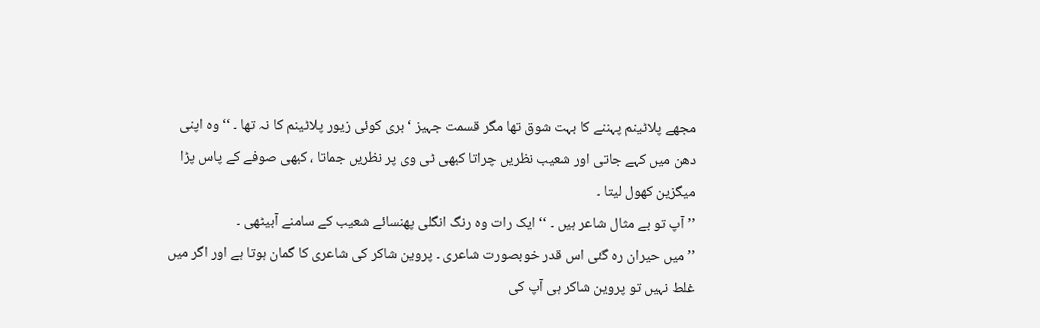مجھے پلاٹینم پہننے کا بہت شوق تھا مگر قسمت جہیز ‘ بری کوئی زیور پلاٹینم کا نہ تھا ۔ ‘‘ وہ اپنی دھن میں کہے جاتی اور شعیب نظریں چراتا کبھی ٹی وی پر نظریں جماتا ، کبھی صوفے کے پاس پڑا میگزین کھول لیتا ۔
’’ آپ تو بے مثال شاعر ہیں ۔ ‘‘ ایک رات وہ رنگ انگلی پھنسائے شعیب کے سامنے آبیٹھی ۔
’’میں حیران رہ گئی اس قدر خوبصورت شاعری ۔ پروین شاکر کی شاعری کا گمان ہوتا ہے اور اگر میں غلط نہیں تو پروین شاکر ہی آپ کی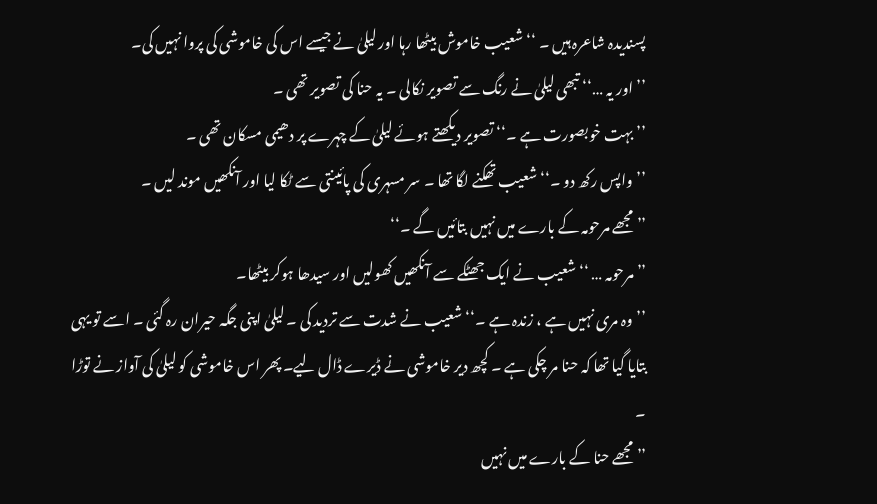پسندیدہ شاعرہ ہیں ۔ ‘‘ شعیب خاموش بیٹھا رہا اور لیلیٰ نے جیسے اس کی خاموشی کی پروا نہیں کی۔
’’ اور یہ …‘‘ تبھی لیلیٰ نے رنگ سے تصویر نکالی ۔ یہ حنا کی تصویر تھی ۔
’’ بہت خوبصورت ہے ۔‘‘ تصویر دیکھتے ہوئے لیلیٰ کے چہرے پر دھیمی مسکان تھی ۔
’’ واپس رکھ دو ۔‘‘ شعیب تھکنے لگا تھا ۔ سر مسہری کی پائینتی سے ٹکا لیا اور آنکھیں موند لیں ۔
’’مجھے مرحومہ کے بارے میں نہیں بتائیں گے ۔‘‘
’’مرحومہ … ‘‘ شعیب نے ایک جھٹکے سے آنکھیں کھولیں اور سیدھا ہوکر بیٹھا۔
’’ وہ مری نہیں ہے ، زندہ ہے ۔‘‘ شعیب نے شدت سے تردید کی ۔ لیلیٰ اپنی جگہ حیران رہ گئی ۔ اسے تو یہی بتایا گیا تھا کہ حنا مر چکی ہے ۔ کچھ دیر خاموشی نے ڈیرے ڈال لیے۔ پھر اس خاموشی کو لیلیٰ کی آواز نے توڑا ۔
’’ مجھے حنا کے بارے میں نہیں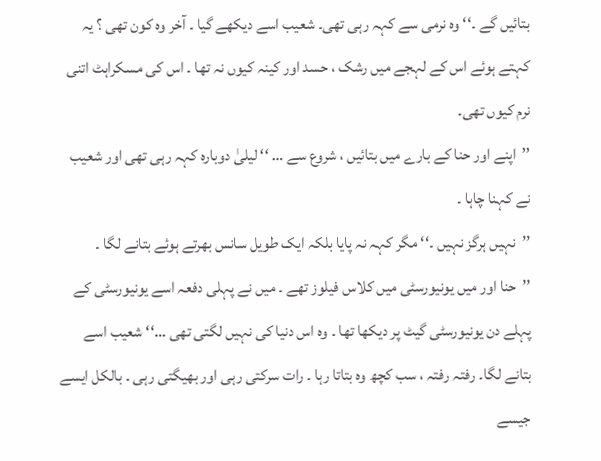بتائیں گے ۔‘‘ وہ نرمی سے کہہ رہی تھی۔ شعیب اسے دیکھے گیا ۔ آخر وہ کون تھی ؟ یہ کہتے ہوئے اس کے لہجے میں رشک ، حسد اور کینہ کیوں نہ تھا ۔ اس کی مسکراہٹ اتنی نرم کیوں تھی۔
’’اپنے اور حنا کے بارے میں بتائیں ، شروع سے … ‘‘ لیلیٰ دوبارہ کہہ رہی تھی اور شعیب نے کہنا چاہا ۔
’’نہیں ہرگز نہیں ۔‘‘ مگر کہہ نہ پایا بلکہ ایک طویل سانس بھرتے ہوئے بتانے لگا ۔
’’حنا اور میں یونیورسٹی میں کلاس فیلوز تھے ۔ میں نے پہلی دفعہ اسے یونیورسٹی کے پہلے دن یونیورسٹی گیٹ پر دیکھا تھا ۔ وہ اس دنیا کی نہیں لگتی تھی …‘‘ شعیب اسے بتانے لگا۔ رفتہ رفتہ ، سب کچھ وہ بتاتا رہا ۔ رات سرکتی رہی اور بھیگتی رہی ۔ بالکل ایسے جیسے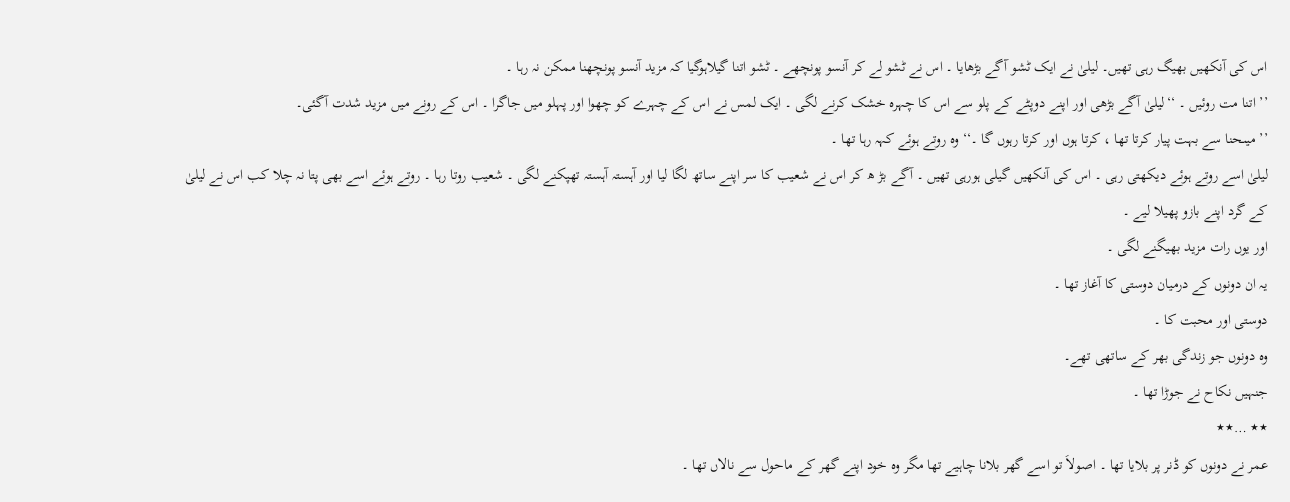اس کی آنکھیں بھیگ رہی تھیں۔ لیلیٰ نے ایک ٹشو آگے بڑھایا ۔ اس نے ٹشو لے کر آنسو پونچھے ۔ ٹشو اتنا گیلاہوگیا کہ مزید آنسو پونچھنا ممکن نہ رہا ۔
’’ اتنا مت روئیں ۔ ‘‘لیلیٰ آگے بڑھی اور اپنے دوپٹے کے پلو سے اس کا چہرہ خشک کرنے لگی ۔ ایک لمس نے اس کے چہرے کو چھوا اور پہلو میں جاگرا ۔ اس کے رونے میں مزید شدت آگئی۔
’’ میںحنا سے بہت پیار کرتا تھا ، کرتا ہوں اور کرتا رہوں گا ۔‘‘ وہ روتے ہوئے کہہ رہا تھا ۔
لیلیٰ اسے روتے ہوئے دیکھتی رہی ۔ اس کی آنکھیں گیلی ہورہی تھیں ۔ آگے بڑ ھ کر اس نے شعیب کا سر اپنے ساتھ لگا لیا اور آہستہ آہستہ تھپکنے لگی ۔ شعیب روتا رہا ۔ روتے ہوئے اسے بھی پتا نہ چلا کب اس نے لیلیٰ کے گرد اپنے بازو پھیلا لیے ۔
اور یوں رات مزید بھیگنے لگی ۔
یہ ان دونوں کے درمیان دوستی کا آغاز تھا ۔
دوستی اور محبت کا ۔
وہ دونوں جو زندگی بھر کے ساتھی تھے۔
جنہیں نکاح نے جوڑا تھا ۔
٭٭ …٭٭
عمر نے دونوں کو ڈنر پر بلایا تھا ۔ اصولاَ تو اسے گھر بلانا چاہیے تھا مگر وہ خود اپنے گھر کے ماحول سے نالاں تھا ۔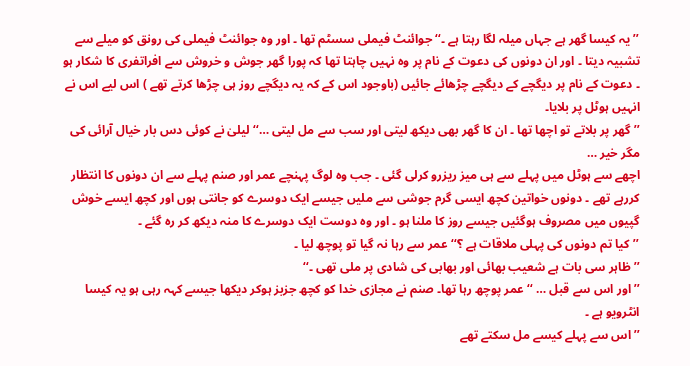’’یہ کیسا گھر ہے جہاں میلہ لگا رہتا ہے ۔‘‘ جوائنٹ فیملی سسٹم تھا ۔ اور وہ جوائنٹ فیملی کی رونق کو میلے سے تشبیہ دیتا ۔ اور ان دونوں کی دعوت کے نام پر وہ نہیں چاہتا تھا کہ پورا گھر جوش و خروش سے افراتفری کا شکار ہو ۔ دعوت کے نام پر دیگچے کے دیگچے چڑھائے جائیں (باوجود اس کے کہ یہ دیگچے روز ہی چڑھا کرتے تھے ) اس لیے اس نے انہیں ہوٹل پر بلایا۔
’’ گھر پر بلاتے تو اچھا تھا ۔ ان کا گھر بھی دیکھ لیتی اور سب سے مل لیتی …‘‘ لیلیٰ نے کوئی دس بار خیال آرائی کی مگر خیر …
اچھے سے ہوٹل میں پہلے سے ہی میز ریزرو کرلی گئی ۔ جب وہ لوگ پہنچے عمر اور صنم پہلے سے ان دونوں کا انتظار کررہے تھے ۔ دونوں خواتین کچھ ایسی گرم جوشی سے ملیں جیسے ایک دوسرے کو جانتی ہوں اور کچھ ایسے خوش گپیوں میں مصروف ہوگئیں جیسے روز کا ملنا ہو ۔ اور وہ دوست ایک دوسرے کا منہ دیکھ کر رہ گئے ۔
’’کیا تم دونوں کی پہلی ملاقات ہے ؟‘‘ عمر سے رہا نہ گیا تو پوچھ لیا ۔
’’ ظاہر سی بات ہے شعیب بھائی اور بھابی کی شادی پر ملی تھی ۔‘‘
’’ اور اس سے قبل … ‘‘ عمر پوچھ رہا تھا۔ صنم نے مجازی خدا کو کچھ جزبز ہوکر دیکھا جیسے کہہ رہی ہو یہ کیسا انٹرویو ہے ۔
’’ اس سے پہلے کیسے مل سکتے تھے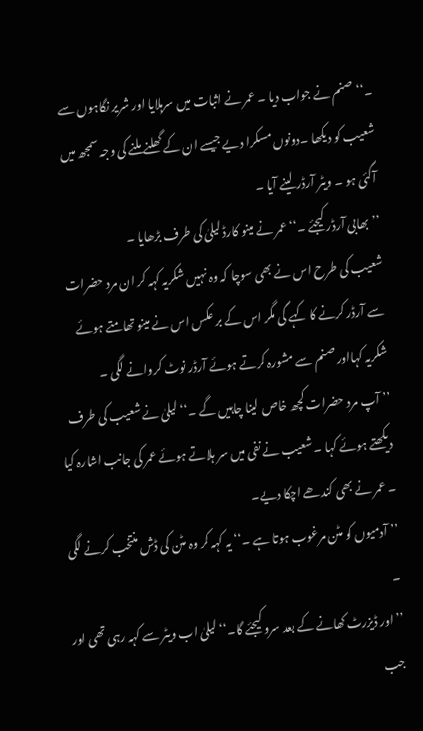۔‘‘ صنم نے جواب دیا ۔ عمر نے اثبات میں سرہلایا اور شریر نگاہوں سے شعیب کو دیکھا ۔دونوں مسکرا دیے جیسے ان کے گھلنے ملنے کی وجہ سمجھ میں آگئی ہو ۔ ویٹر آرڈر لینے آیا ۔
’’بھابی آرڈر کیجئے ۔‘‘ عمر نے مینو کارڈ لیلیٰ کی طرف بڑھایا ۔
شعیب کی طرح اس نے بھی سوچا کہ وہ نہیں شکریہ کہہ کر ان مرد حضرات سے آرڈر کرنے کا کہے گی مگر اس کے بر عکس اس نے مینو تھامتے ہوئے شکریہ کہااور صنم سے مشورہ کرتے ہوئے آرڈر نوٹ کروانے لگی ۔
’’ آپ مرد حضرات کچھ خاص لینا چاہیں گے ۔‘‘ لیلیٰ نے شعیب کی طرف دیکھتے ہوئے کہا ۔ شعیب نے نفی میں سر ہلاتے ہوئے عمر کی جانب اشارہ کیا ۔ عمر نے بھی کندھے اچکا دیے۔
’’ آدمیوں کو مٹن مرغوب ہوتا ہے ۔‘‘ یہ کہہ کر وہ مٹن کی ڈش منتخب کرنے لگی ۔
’’ اور ڈیزرٹ کھانے کے بعد سرو کیجئے گا۔‘‘ لیلیٰ اب ویٹر سے کہہ رہی تھی اور جب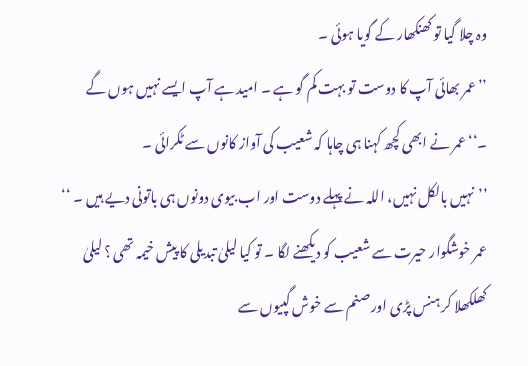وہ چلا گیا تو کھنکھار کے گویا ہوئی ۔
’’عمر بھائی آپ کا دوست تو بہت کم گو ہے ۔ امید ہے آپ ایسے نہیں ہوں گے ۔‘‘عمر نے ابھی کچھ کہنا ہی چاہا کہ شعیب کی آواز کانوں سے ٹکرائی ۔
’’نہیں بالکل نہیں، اللہ نے پہلے دوست اور اب بیوی دونوں ہی باتونی دیے ہیں ۔ ‘‘ عمر خوشگوار حیرت سے شعیب کو دیکھنے لگا ۔ تو کیا لیلیٰ تبدیلی کا پیش خیمہ تھی ؟ لیلیٰ کھلکھلا کر ہنس پڑی اور صنم سے خوش گپیوں سے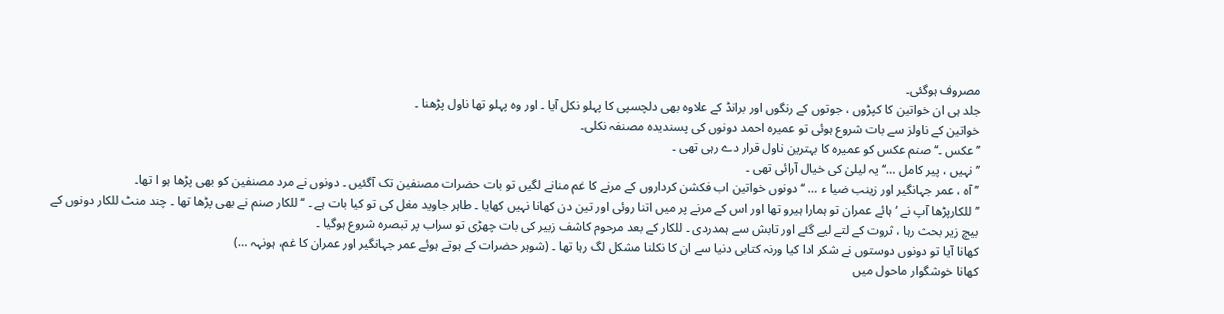مصروف ہوگئی۔
جلد ہی ان خواتین کا کپڑوں ، جوتوں کے رنگوں اور برانڈ کے علاوہ بھی دلچسپی کا پہلو نکل آیا ۔ اور وہ پہلو تھا ناول پڑھنا ۔
خواتین کے ناولز سے بات شروع ہوئی تو عمیرہ احمد دونوں کی پسندیدہ مصنفہ نکلی۔
’’ عکس ۔‘‘ صنم عکس کو عمیرہ کا بہترین ناول قرار دے رہی تھی ۔
’’ نہیں ، پیر کامل …‘‘ یہ لیلیٰ کی خیال آرائی تھی ۔
’’ آہ ، عمر جہانگیر اور زینب ضیا ء … ‘‘ دونوں خواتین اب فکشن کرداروں کے مرنے کا غم منانے لگیں تو بات حضرات مصنفین تک آگئیں ۔ دونوں نے مرد مصنفین کو بھی پڑھا ہو ا تھا۔
’’للکارپڑھا آپ نے ‘ ہائے عمران تو ہمارا ہیرو تھا اور اس کے مرنے پر میں اتنا روئی اور تین دن کھانا نہیں کھایا ۔ طاہر جاوید مغل کی تو کیا بات ہے ۔ ‘‘ للکار صنم نے بھی پڑھا تھا ۔ چند منٹ للکار دونوں کے بیچ زیر بحث رہا ، ثروت کے لتے لیے گئے اور تابش سے ہمدردی ۔ للکار کے بعد مرحوم کاشف زبیر کی بات چھڑی تو سراب پر تبصرہ شروع ہوگیا ۔
کھانا آیا تو دونوں دوستوں نے شکر ادا کیا ورنہ کتابی دنیا سے ان کا نکلنا مشکل لگ رہا تھا ۔ (شوہر حضرات کے ہوتے ہوئے عمر جہانگیر اور عمران کا غم، ہونہہ …)
کھانا خوشگوار ماحول میں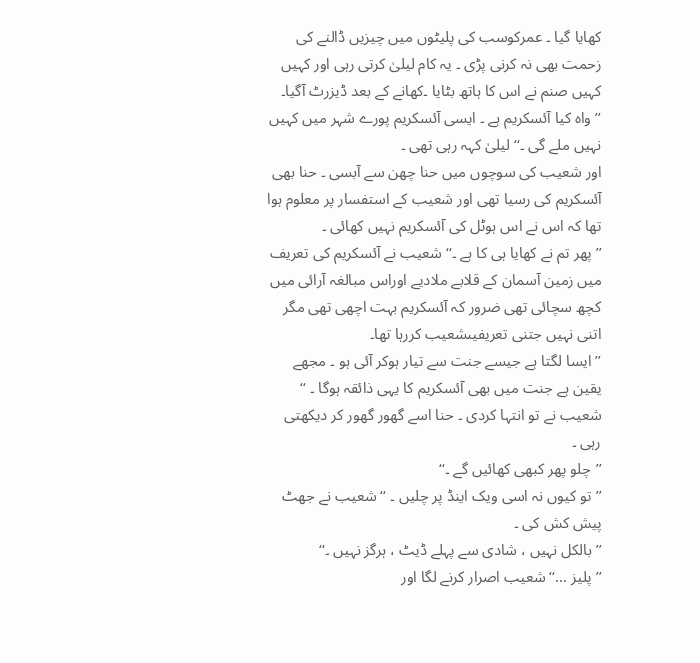کھایا گیا ۔ عمرکوسب کی پلیٹوں میں چیزیں ڈالنے کی زحمت بھی نہ کرنی پڑی ۔ یہ کام لیلیٰ کرتی رہی اور کہیں کہیں صنم نے اس کا ہاتھ بٹایا ۔کھانے کے بعد ڈیزرٹ آگیا۔
’’ واہ کیا آئسکریم ہے ۔ ایسی آئسکریم پورے شہر میں کہیں نہیں ملے گی ۔‘‘ لیلیٰ کہہ رہی تھی ۔
اور شعیب کی سوچوں میں حنا چھن سے آبسی ۔ حنا بھی آئسکریم کی رسیا تھی اور شعیب کے استفسار پر معلوم ہوا تھا کہ اس نے اس ہوٹل کی آئسکریم نہیں کھائی ۔
’’ پھر تم نے کھایا ہی کا ہے ۔‘‘ شعیب نے آئسکریم کی تعریف میں زمین آسمان کے قلابے ملادیے اوراس مبالغہ آرائی میں کچھ سچائی تھی ضرور کہ آئسکریم بہت اچھی تھی مگر اتنی نہیں جتنی تعریفیںشعیب کررہا تھا۔
’’ ایسا لگتا ہے جیسے جنت سے تیار ہوکر آئی ہو ۔ مجھے یقین ہے جنت میں بھی آئسکریم کا یہی ذائقہ ہوگا ۔ ‘‘ شعیب نے تو انتہا کردی ۔ حنا اسے گھور گھور کر دیکھتی رہی ۔
’’چلو پھر کبھی کھائیں گے ۔‘‘
’’تو کیوں نہ اسی ویک اینڈ پر چلیں ۔ ‘‘ شعیب نے جھٹ پیش کش کی ۔
’’بالکل نہیں ، شادی سے پہلے ڈیٹ ، ہرگز نہیں ۔‘‘
’’پلیز …‘‘ شعیب اصرار کرنے لگا اور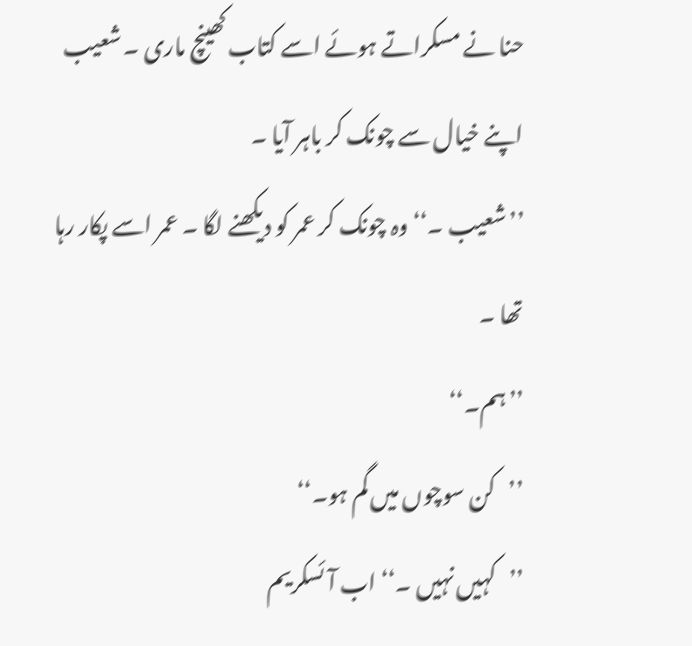حنا نے مسکراتے ہوئے اسے کتاب کھینچ ماری ۔ شعیب اپنے خیال سے چونک کر باہر آیا ۔
’’شعیب ۔‘‘ وہ چونک کر عمر کو دیکھنے لگا ۔ عمر اسے پکار رہا تھا ۔
’’ہم۔‘‘
’’کن سوچوں میں گم ہو۔‘‘
’’کہیں نہیں ۔‘‘ اب آئسکریم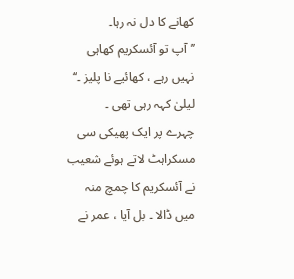کھانے کا دل نہ رہا۔
’’آپ تو آئسکریم کھاہی نہیں رہے ، کھائیے نا پلیز ۔‘‘ لیلیٰ کہہ رہی تھی ۔
چہرے پر ایک پھیکی سی مسکراہٹ لاتے ہوئے شعیب نے آئسکریم کا چمچ منہ میں ڈالا ۔ بل آیا ، عمر نے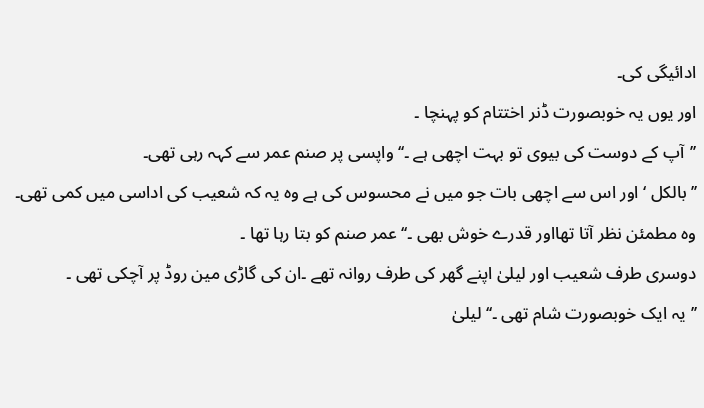ادائیگی کی۔
اور یوں یہ خوبصورت ڈنر اختتام کو پہنچا ۔
’’آپ کے دوست کی بیوی تو بہت اچھی ہے ۔‘‘ واپسی پر صنم عمر سے کہہ رہی تھی۔
’’ بالکل ‘ اور اس سے اچھی بات جو میں نے محسوس کی ہے وہ یہ کہ شعیب کی اداسی میں کمی تھی۔ وہ مطمئن نظر آتا تھااور قدرے خوش بھی ۔‘‘ عمر صنم کو بتا رہا تھا ۔
دوسری طرف شعیب اور لیلیٰ اپنے گھر کی طرف روانہ تھے ۔ان کی گاڑی مین روڈ پر آچکی تھی ۔
’’یہ ایک خوبصورت شام تھی ۔‘‘ لیلیٰ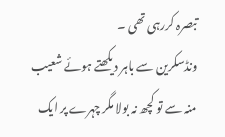تبصرہ کررہی تھی ۔
ونڈسکرین سے باہر دیکھتے ہوئے شعیب منہ سے تو کچھ نہ بولا مگر چہرے پر ایک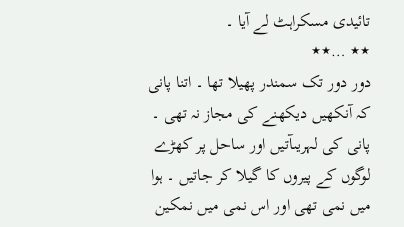تائیدی مسکراہٹ لے آیا ۔
٭٭ …٭٭
دور دور تک سمندر پھیلا تھا ۔ اتنا پانی کہ آنکھیں دیکھنے کی مجاز نہ تھی ۔ پانی کی لہریںآتیں اور ساحل پر کھڑے لوگوں کے پیروں کا گیلا کر جاتیں ۔ ہوا میں نمی تھی اور اس نمی میں نمکین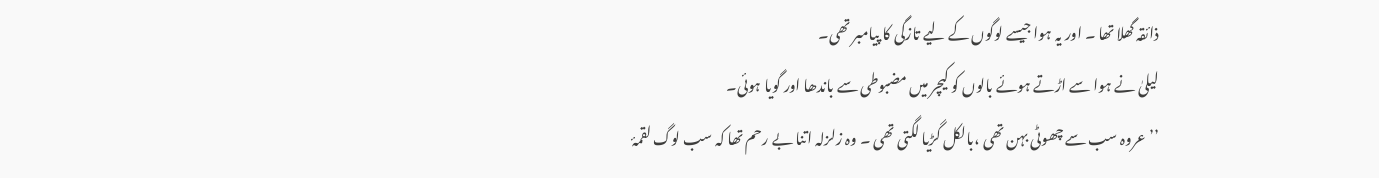ذائقہ گھلا تھا ۔ اور یہ ہوا جیسے لوگوں کے لیے تازگی کا پیامبر تھی۔
لیلیٰ نے ہوا سے اڑتے ہوئے بالوں کو کیچر میں مضبوطی سے باندھا اور گویا ہوئی۔
’’ عروہ سب سے چھوٹی بہن تھی ،بالکل گڑیا لگتی تھی ۔ وہ زلزلہ اتنا بے رحم تھا کہ سب لوگ لقمۂ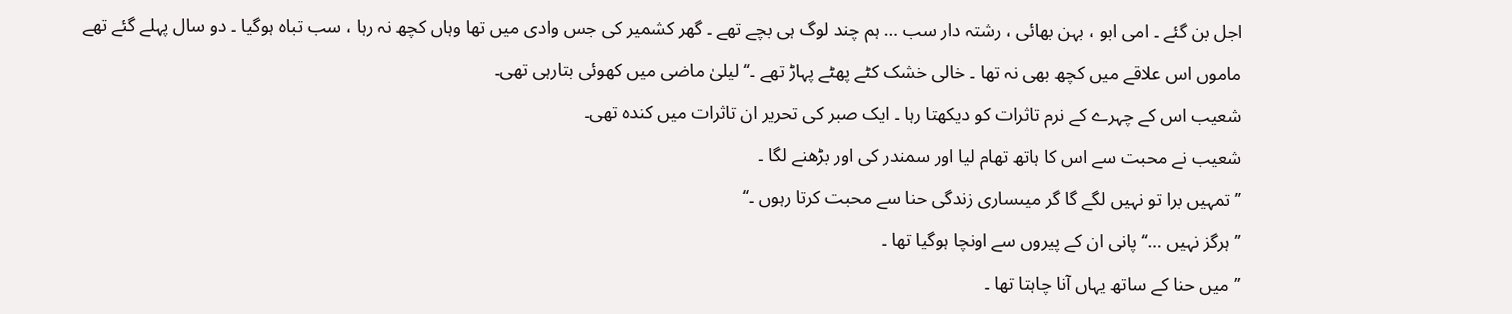اجل بن گئے ۔ امی ابو ، بہن بھائی ، رشتہ دار سب … ہم چند لوگ ہی بچے تھے ۔ گھر کشمیر کی جس وادی میں تھا وہاں کچھ نہ رہا ، سب تباہ ہوگیا ۔ دو سال پہلے گئے تھے ماموں اس علاقے میں کچھ بھی نہ تھا ۔ خالی خشک کٹے پھٹے پہاڑ تھے ۔‘‘ لیلیٰ ماضی میں کھوئی بتارہی تھی۔
شعیب اس کے چہرے کے نرم تاثرات کو دیکھتا رہا ۔ ایک صبر کی تحریر ان تاثرات میں کندہ تھی۔
شعیب نے محبت سے اس کا ہاتھ تھام لیا اور سمندر کی اور بڑھنے لگا ۔
’’تمہیں برا تو نہیں لگے گا گر میںساری زندگی حنا سے محبت کرتا رہوں ۔‘‘
’’ ہرگز نہیں …‘‘ پانی ان کے پیروں سے اونچا ہوگیا تھا ۔
’’میں حنا کے ساتھ یہاں آنا چاہتا تھا ۔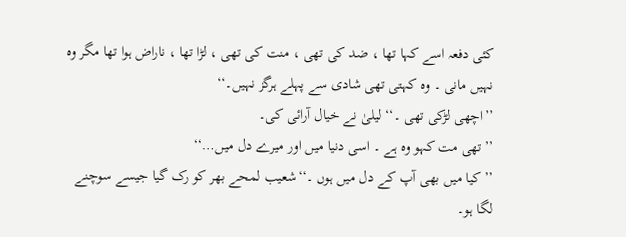کئی دفعہ اسے کہا تھا ، ضد کی تھی ، منت کی تھی ، لڑا تھا ، ناراض ہوا تھا مگر وہ نہیں مانی ۔ وہ کہتی تھی شادی سے پہلے ہرگز نہیں۔‘‘
’’اچھی لڑکی تھی ۔‘‘ لیلیٰ نے خیال آرائی کی۔
’’تھی مت کہو وہ ہے ۔ اسی دنیا میں اور میرے دل میں…‘‘
’’کیا میں بھی آپ کے دل میں ہوں ۔‘‘شعیب لمحے بھر کو رک گیا جیسے سوچنے لگا ہو۔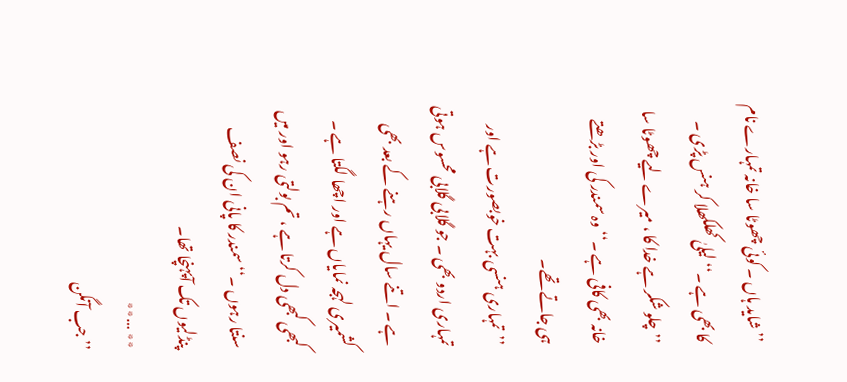’’شاید ہاں ۔ کوئی چھوٹا سا خانہ تمہارے نام کا بھی ہے ۔‘‘ لیلیٰ کھلکھلا کر ہنس پڑی ۔
’’چلو شکر ہے خدا کا ، میرے لیے چھوٹا سا خانہ بھی کافی ہے ۔‘‘ وہ سمندر کی اور بڑھتے ہی جاتے تھے۔
’’تمہاری ہنسی بہت خوبصورت ہے اور تمہاری اردو بھی ۔ جو گلابی گلابی محسوس ہوتی ہے ۔ اتنے سال یہاں رہنے کے بعد بھی کشمیری لہجہ نمایاں ہے اور اچھا لگتا ہے ۔ کبھی کبھی دل کرتا ہے ، تم بولتی رہو اور میں سنتا رہوں ۔‘‘ سمندر کا پانی ان کی نصف پنڈلیوں تک آپہنچا تھا۔
٭٭ …٭٭
’’جب آنگن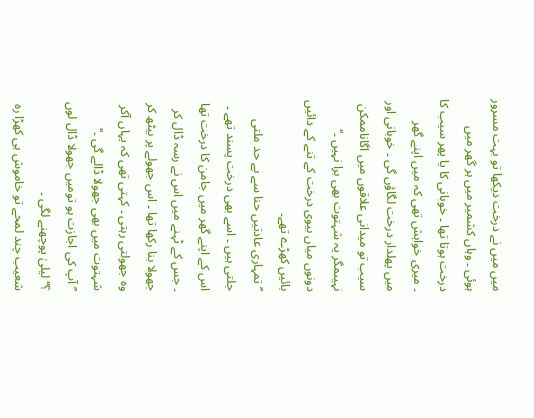میں میں نے درخت دیکھا تو بہت مسرور ہوئی ۔ وہاں کشمیر میں ہر گھر میں درخت ہوتا تھا ۔ خوبانی کا یا پھر سیب کا ۔ میری خواہش تھی کہ میں اپنے گھر میں پھلدار درخت لگاؤں گی ۔ خوبانی اور سیب تو میدانی علاقوں میں اگاناممکن نہیںمگر یہ شہتوت بھی برا نہیں ۔‘‘ دونوں میاں بیوی درخت کے تنے کے دائیں بائیں کھڑے تھے۔
’’ تمہاری عادتیں حنا سے بے حد ملتی جلتی ہیں ۔ اسے بھی درخت پسند تھے ۔ اس کے اپنے گھر میں جامن کا درخت تھا ۔ جس کے ٹہنے میں اس نے رسہ ڈال کر جھولا بنا رکھا تھا ۔ اس جھولے پر بیٹھ کر وہ جھولتی رہتی ۔ کہتی تھی کہ یہاں آکر شہتوت میں بھی جھولا ڈالے گی ۔‘‘
’’ آپ کی اجازت ہو تومیں جھولا ڈال لوں ؟‘‘ لیلیٰ پوچھنے لگی ۔
شعیب چند لمحے تو خاموش ہی کھڑا رہ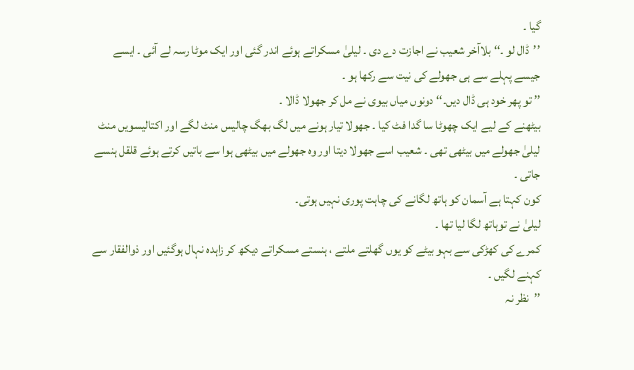گیا ۔
’’ڈال لو ۔‘‘ بلاآخر شعیب نے اجازت دے دی ۔ لیلیٰ مسکراتے ہوئے اندر گئی اور ایک موٹا رسہ لے آئی ۔ ایسے جیسے پہلے سے ہی جھولے کی نیت سے رکھا ہو ۔
’’ تو پھر خود ہی ڈال دیں۔‘‘ دونوں میاں بیوی نے مل کر جھولا ڈالا ۔
بیٹھنے کے لیے ایک چھوٹا سا گدا فٹ کیا ۔ جھولا تیار ہونے میں لگ بھگ چالیس منٹ لگے اور اکتالیسویں منٹ لیلیٰ جھولے میں بیٹھی تھی ۔ شعیب اسے جھولا دیتا اور وہ جھولے میں بیٹھی ہوا سے باتیں کرتے ہوئے قلقل ہنسے جاتی ۔
کون کہتا ہے آسمان کو ہاتھ لگانے کی چاہت پوری نہیں ہوتی۔
لیلیٰ نے توہاتھ لگا لیا تھا ۔
کمرے کی کھڑکی سے بہو بیٹے کو یوں گھلتے ملتے ، ہنستے مسکراتے دیکھ کر زاہدہ نہال ہوگئیں اور ذوالفقار سے کہنے لگیں ۔
’’نظر نہ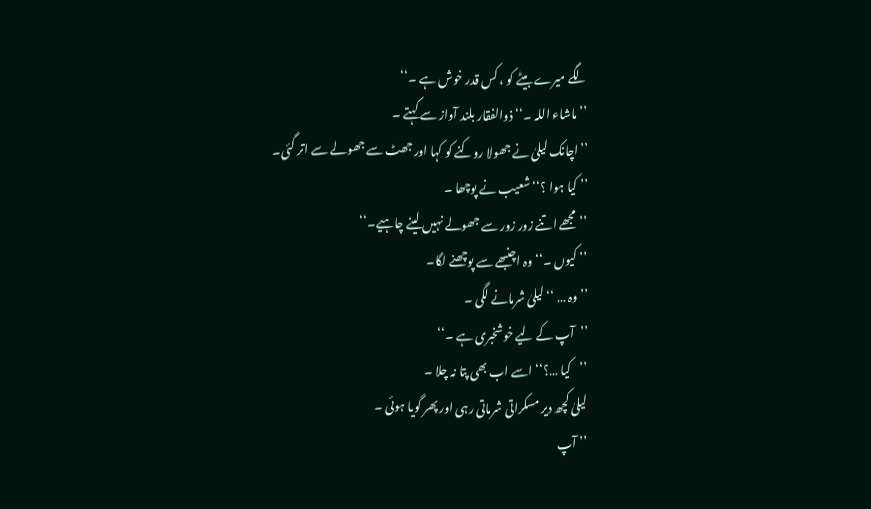لگے میرے بیٹے کو ، کس قدر خوش ہے ۔‘‘
’’ ماشاء اللہ ۔‘‘ ذوالفقار بلند آواز سے کہتے ۔
’’اچانک لیلیٰ نے جھولا روکنے کو کہا اور جھٹ سے جھولے سے اتر گئی۔
’’ کیا ہوا ؟‘‘ شعیب نے پوچھا ۔
’’مجھے اتنے زور زور سے جھولے نہیں لینے چاہیے۔‘‘
’’ کیوں ۔‘‘ وہ اچنبھے سے پوچھنے لگا۔
’’وہ … ‘‘ لیلیٰ شرمانے لگی ۔
’’آپ کے لیے خوشخبری ہے ۔‘‘
’’کیا …؟‘‘ اسے اب بھی پتا نہ چلا ۔
لیلیٰ کچھ دیر مسکراتی شرماتی رہی اور پھر گویا ہوئی ۔
’’ آپ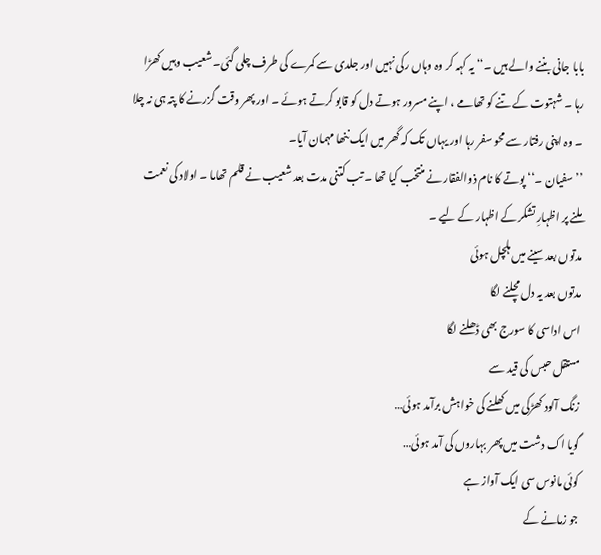بابا جانی بننے والے ہیں ۔‘‘ یہ کہہ کر وہ وہاں رکی نہیں اور جلدی سے کمرے کی طرف چلی گئی۔ شعیب وہیں کھڑا رہا ۔ شہتوت کے تنے کو تھامے ، اپنے مسرور ہوتے دل کو قابو کرتے ہوئے ۔ اور پھر وقت گزرنے کا پتہ ہی نہ چلا ۔ وہ اپنی رفتار سے محو سفر رہا اور یہاں تک کہ گھر میں ایک ننھا مہمان آیا۔
’’ سفیان ۔‘‘ پوتے کا نام ذوالفقار نے منتخب کیا تھا ۔ تب کتنی مدت بعد شعیب نے قلم تھاما ۔ اولاد کی نعمت ملنے پر اظہارِ تشکر کے اظہار کے لیے ۔
مدتوں بعد سینے میں ہلچل ہوئی
مدتوں بعد یہ دل مچلنے لگا
اس اداسی کا سورج بھی ڈھلنے لگا
مستقل حبس کی قید سے
زنگ آلود کھڑکی میں کھلنے کی خواہش برآمد ہوئی…
گویا اک دشت میں پھر بہاروں کی آمد ہوئی…
کوئی مانوس سی ایک آواز ہے
جو زمانے کے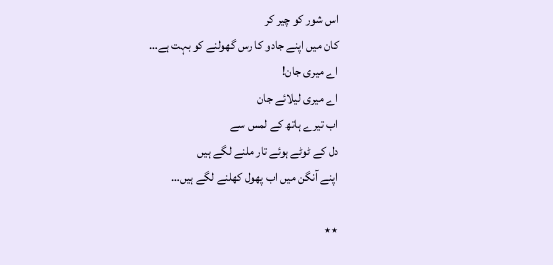اس شور کو چیر کر
کان میں اپنے جادو کا رس گھولنے کو بہت ہے…
اے میری جان!
اے میری لیلائے جان
اب تیرے ہاتھ کے لمس سے
دل کے ٹوٹے ہوئے تار ملنے لگے ہیں
اپنے آنگن میں اب پھول کھلنے لگے ہیں…

٭٭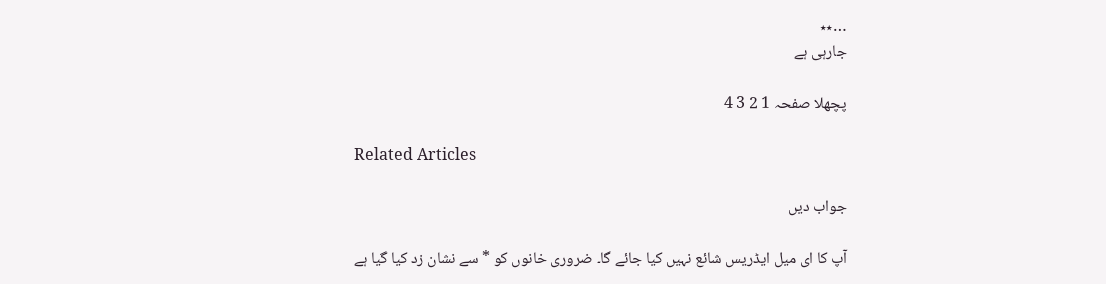…٭٭
جارہی ہے

پچھلا صفحہ 1 2 3 4

Related Articles

جواب دیں

آپ کا ای میل ایڈریس شائع نہیں کیا جائے گا۔ ضروری خانوں کو * سے نشان زد کیا گیا ہے